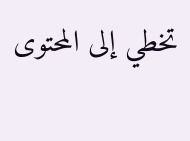تخطي إلى المحتوى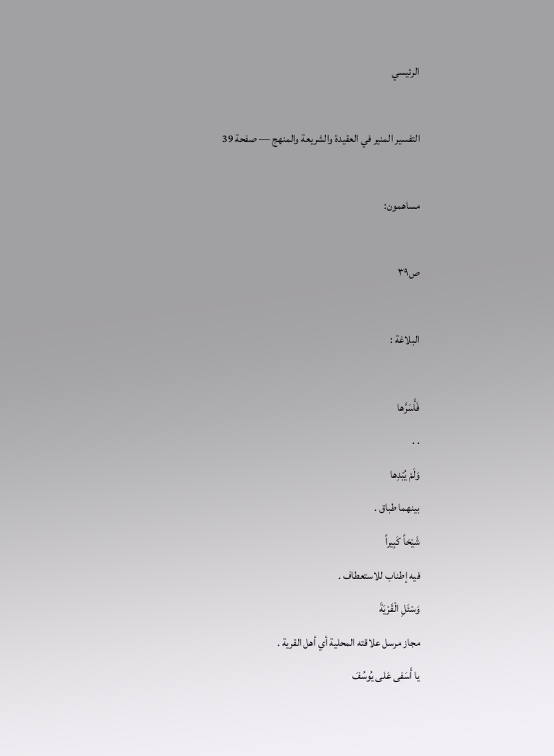الرئيسي

التفسير المنير في العقيدة والشريعة والمنهج — صفحة 39

مساهمون:

ص٣٩

البلاغة :

فَأَسَرَّها
. .
وَلَمْ يُبْدِها
بينهما طباق .
شَيْخاً كَبِيراً
فيه إطناب للاستعطاف .
وَسْئَلِ الْقَرْيَةَ
مجاز مرسل علاقته المحلية أي أهل القرية .
يا أَسَفى عَلى يُوسُفَ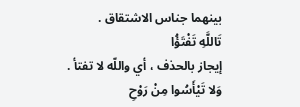بينهما جناس الاشتقاق .
تَاللَّهِ تَفْتَؤُا
إيجاز بالحذف ، أي واللّه لا تفتأ .
وَلا تَيْأَسُوا مِنْ رَوْحِ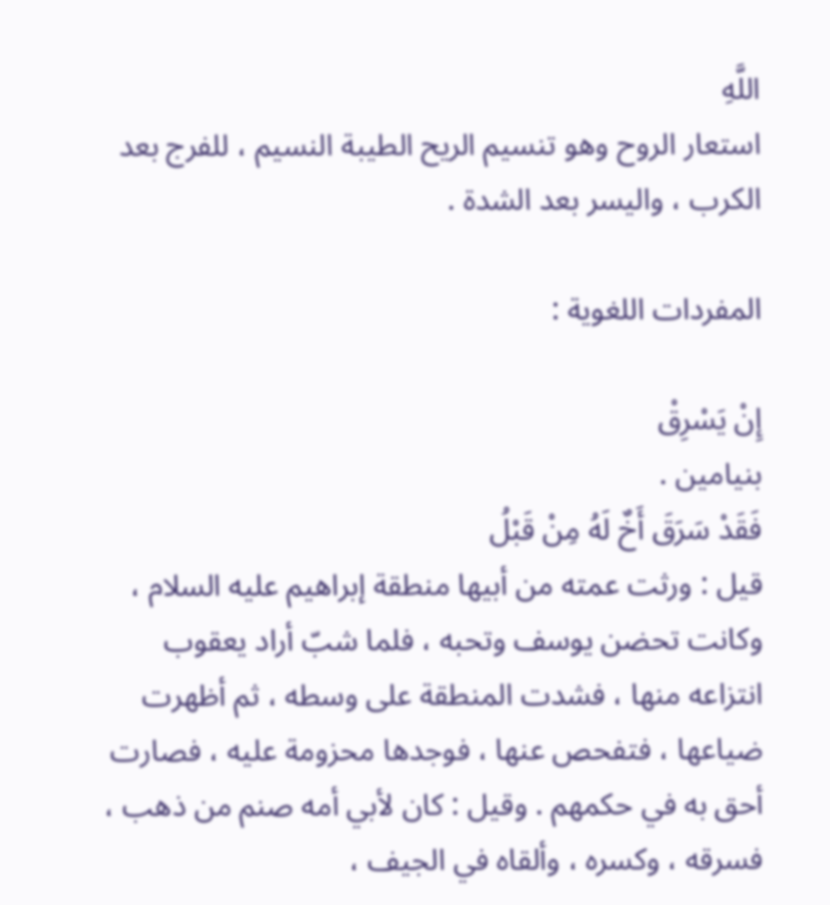اللَّهِ
استعار الروح وهو تنسيم الريح الطيبة النسيم ، للفرج بعد الكرب ، واليسر بعد الشدة .

المفردات اللغوية :

إِنْ يَسْرِقْ
بنيامين .
فَقَدْ سَرَقَ أَخٌ لَهُ مِنْ قَبْلُ
قيل : ورثت عمته من أبيها منطقة إبراهيم عليه السلام ، وكانت تحضن يوسف وتحبه ، فلما شبّ أراد يعقوب انتزاعه منها ، فشدت المنطقة على وسطه ، ثم أظهرت ضياعها ، فتفحص عنها ، فوجدها محزومة عليه ، فصارت أحق به في حكمهم . وقيل : كان لأبي أمه صنم من ذهب ، فسرقه ، وكسره ، وألقاه في الجيف ،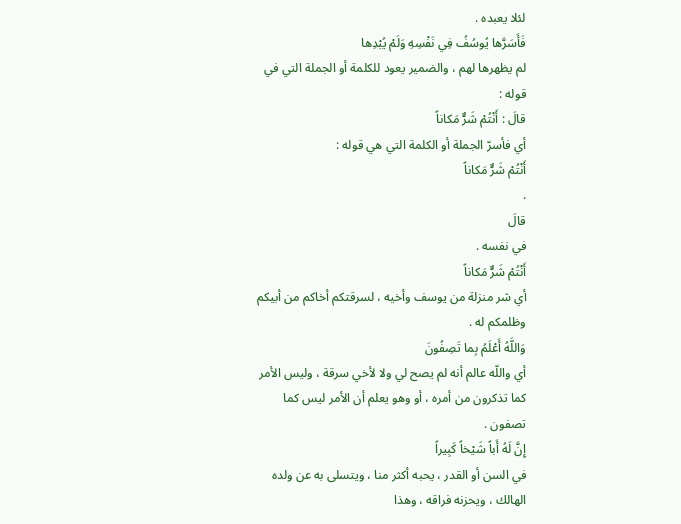لئلا يعبده .
فَأَسَرَّها يُوسُفُ فِي نَفْسِهِ وَلَمْ يُبْدِها
لم يظهرها لهم ، والضمير يعود للكلمة أو الجملة التي في قوله :
قالَ : أَنْتُمْ شَرٌّ مَكاناً
أي فأسرّ الجملة أو الكلمة التي هي قوله :
أَنْتُمْ شَرٌّ مَكاناً
.
قالَ
في نفسه .
أَنْتُمْ شَرٌّ مَكاناً
أي شر منزلة من يوسف وأخيه ، لسرقتكم أخاكم من أبيكم وظلمكم له .
وَاللَّهُ أَعْلَمُ بِما تَصِفُونَ
أي واللّه عالم أنه لم يصح لي ولا لأخي سرقة ، وليس الأمر كما تذكرون من أمره ، أو وهو يعلم أن الأمر ليس كما تصفون .
إِنَّ لَهُ أَباً شَيْخاً كَبِيراً
في السن أو القدر ، يحبه أكثر منا ، ويتسلى به عن ولده الهالك ، ويحزنه فراقه ، وهذا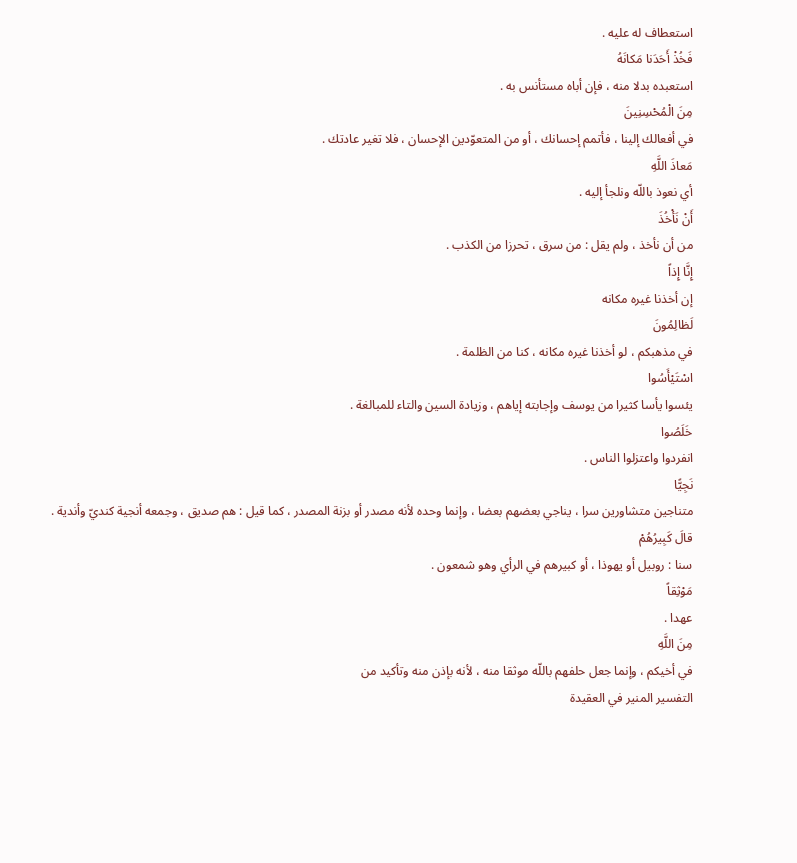استعطاف له عليه .
فَخُذْ أَحَدَنا مَكانَهُ
استعبده بدلا منه ، فإن أباه مستأنس به .
مِنَ الْمُحْسِنِينَ
في أفعالك إلينا ، فأتمم إحسانك ، أو من المتعوّدين الإحسان ، فلا تغير عادتك .
مَعاذَ اللَّهِ
أي نعوذ باللّه ونلجأ إليه .
أَنْ نَأْخُذَ
من أن نأخذ ، ولم يقل : من سرق ، تحرزا من الكذب .
إِنَّا إِذاً
إن أخذنا غيره مكانه
لَظالِمُونَ
في مذهبكم ، لو أخذنا غيره مكانه ، كنا من الظلمة .
اسْتَيْأَسُوا
يئسوا يأسا كثيرا من يوسف وإجابته إياهم ، وزيادة السين والتاء للمبالغة .
خَلَصُوا
انفردوا واعتزلوا الناس .
نَجِيًّا
متناجين متشاورين سرا ، يناجي بعضهم بعضا ، وإنما وحده لأنه مصدر أو بزنة المصدر ، كما قيل : هم صديق ، وجمعه أنجية كنديّ وأندية .
قالَ كَبِيرُهُمْ
سنا : روبيل أو يهوذا ، أو كبيرهم في الرأي وهو شمعون .
مَوْثِقاً
عهدا .
مِنَ اللَّهِ
في أخيكم ، وإنما جعل حلفهم باللّه موثقا منه ، لأنه بإذن منه وتأكيد من
التفسير المنير في العقيدة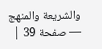والشريعة والمنهج — صفحة 39 |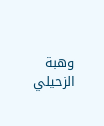وهبة الزحيلي